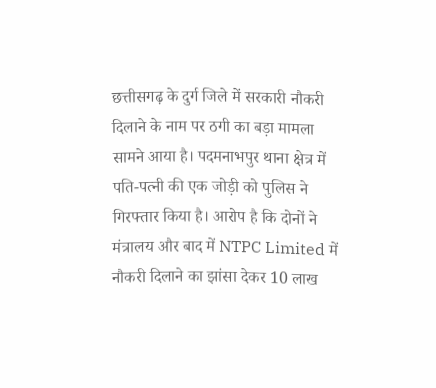छत्तीसगढ़ के दुर्ग जिले में सरकारी नौकरी दिलाने के नाम पर ठगी का बड़ा मामला सामने आया है। पदमनाभपुर थाना क्षेत्र में पति-पत्नी की एक जोड़ी को पुलिस ने गिरफ्तार किया है। आरोप है कि दोनों ने मंत्रालय और बाद में NTPC Limited में नौकरी दिलाने का झांसा देकर 10 लाख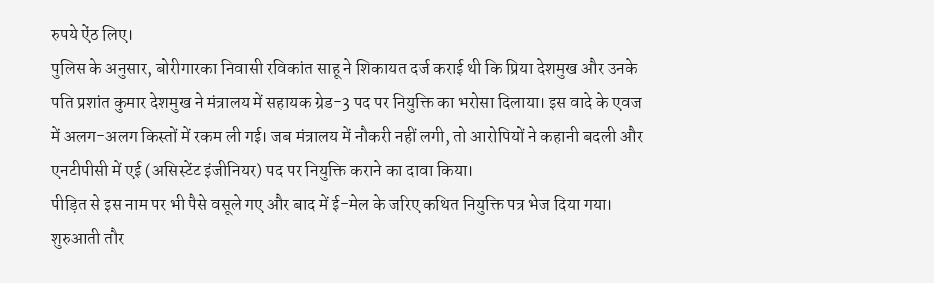रुपये ऐंठ लिए।
पुलिस के अनुसार, बोरीगारका निवासी रविकांत साहू ने शिकायत दर्ज कराई थी कि प्रिया देशमुख और उनके पति प्रशांत कुमार देशमुख ने मंत्रालय में सहायक ग्रेड-3 पद पर नियुक्ति का भरोसा दिलाया। इस वादे के एवज में अलग-अलग किस्तों में रकम ली गई। जब मंत्रालय में नौकरी नहीं लगी, तो आरोपियों ने कहानी बदली और एनटीपीसी में एई (असिस्टेंट इंजीनियर) पद पर नियुक्ति कराने का दावा किया।
पीड़ित से इस नाम पर भी पैसे वसूले गए और बाद में ई-मेल के जरिए कथित नियुक्ति पत्र भेज दिया गया। शुरुआती तौर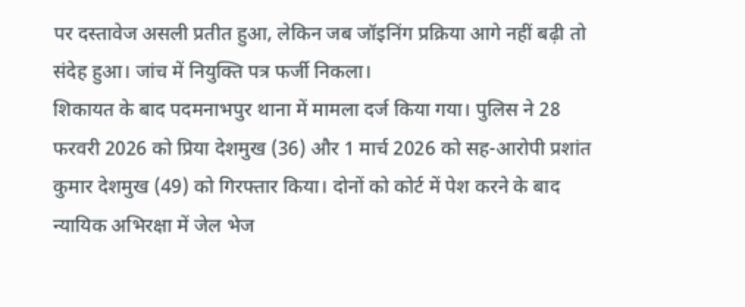पर दस्तावेज असली प्रतीत हुआ, लेकिन जब जॉइनिंग प्रक्रिया आगे नहीं बढ़ी तो संदेह हुआ। जांच में नियुक्ति पत्र फर्जी निकला।
शिकायत के बाद पदमनाभपुर थाना में मामला दर्ज किया गया। पुलिस ने 28 फरवरी 2026 को प्रिया देशमुख (36) और 1 मार्च 2026 को सह-आरोपी प्रशांत कुमार देशमुख (49) को गिरफ्तार किया। दोनों को कोर्ट में पेश करने के बाद न्यायिक अभिरक्षा में जेल भेज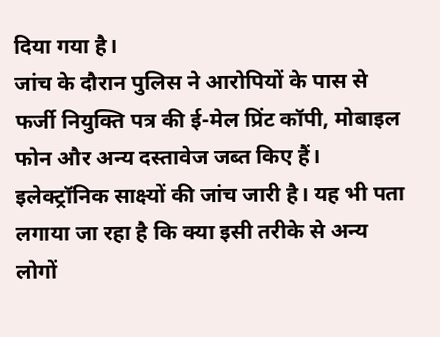दिया गया है।
जांच के दौरान पुलिस ने आरोपियों के पास से फर्जी नियुक्ति पत्र की ई-मेल प्रिंट कॉपी, मोबाइल फोन और अन्य दस्तावेज जब्त किए हैं। इलेक्ट्रॉनिक साक्ष्यों की जांच जारी है। यह भी पता लगाया जा रहा है कि क्या इसी तरीके से अन्य लोगों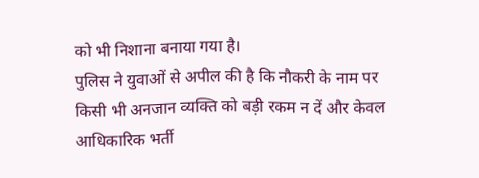को भी निशाना बनाया गया है।
पुलिस ने युवाओं से अपील की है कि नौकरी के नाम पर किसी भी अनजान व्यक्ति को बड़ी रकम न दें और केवल आधिकारिक भर्ती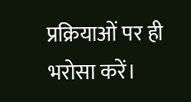प्रक्रियाओं पर ही भरोसा करें।